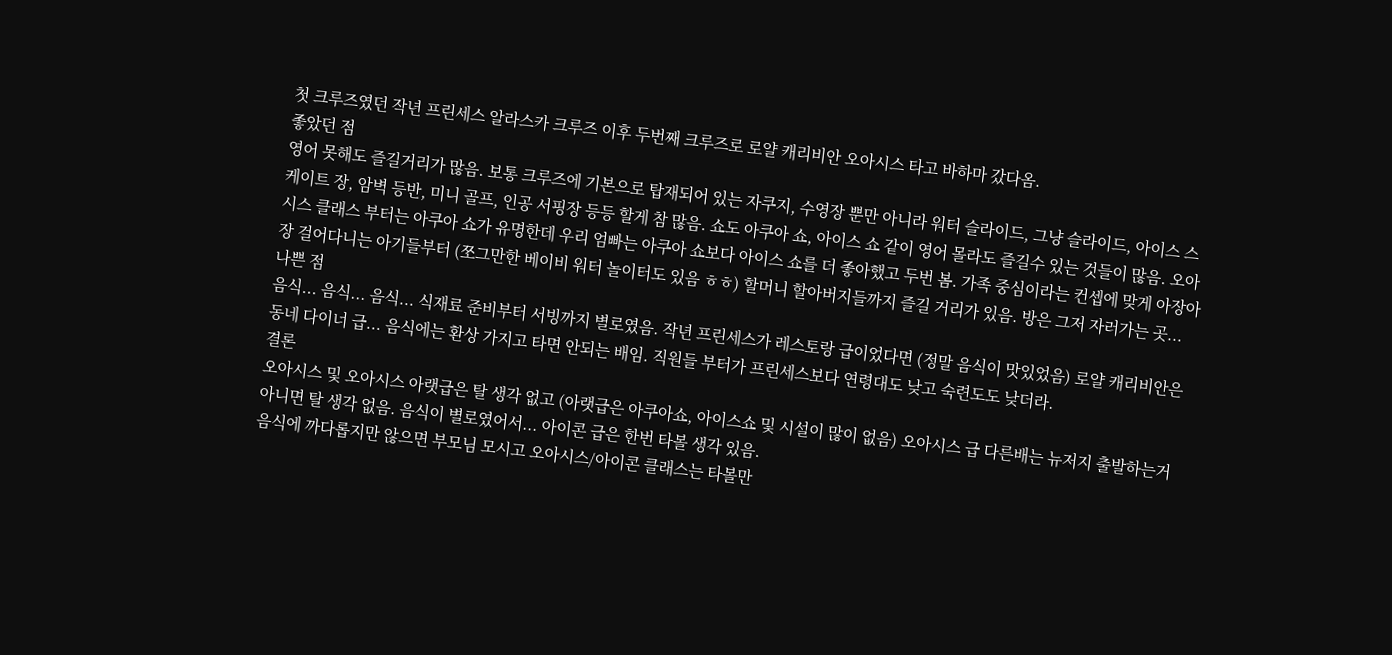첫 크루즈였던 작년 프린세스 알라스카 크루즈 이후 두번째 크루즈로 로얄 캐리비안 오아시스 타고 바하마 갔다옴.
좋았던 점
영어 못해도 즐길거리가 많음. 보통 크루즈에 기본으로 탑재되어 있는 자쿠지, 수영장 뿐만 아니라 워터 슬라이드, 그냥 슬라이드, 아이스 스케이트 장, 암벽 등반, 미니 골프, 인공 서핑장 등등 할게 참 많음. 쇼도 아쿠아 쇼, 아이스 쇼 같이 영어 몰라도 즐길수 있는 것들이 많음. 오아시스 클래스 부터는 아쿠아 쇼가 유명한데 우리 엄빠는 아쿠아 쇼보다 아이스 쇼를 더 좋아했고 두번 봄. 가족 중심이라는 컨셉에 맞게 아장아장 걸어다니는 아기들부터 (쪼그만한 베이비 워터 놀이터도 있음 ㅎㅎ) 할머니 할아버지들까지 즐길 거리가 있음. 방은 그저 자러가는 곳...
나쁜 점
음식... 음식... 음식... 식재료 준비부터 서빙까지 별로였음. 작년 프린세스가 레스토랑 급이었다면 (정말 음식이 맛있었음) 로얄 캐리비안은 동네 다이너 급... 음식에는 환상 가지고 타면 안되는 배임. 직원들 부터가 프린세스보다 연령대도 낮고 숙련도도 낮더라.
결론
오아시스 및 오아시스 아랫급은 탈 생각 없고 (아랫급은 아쿠아쇼, 아이스쇼 및 시설이 많이 없음) 오아시스 급 다른배는 뉴저지 출발하는거 아니면 탈 생각 없음. 음식이 별로였어서... 아이콘 급은 한번 타볼 생각 있음.
음식에 까다롭지만 않으면 부모님 모시고 오아시스/아이콘 클래스는 타볼만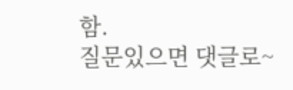함.
질문있으면 댓글로~